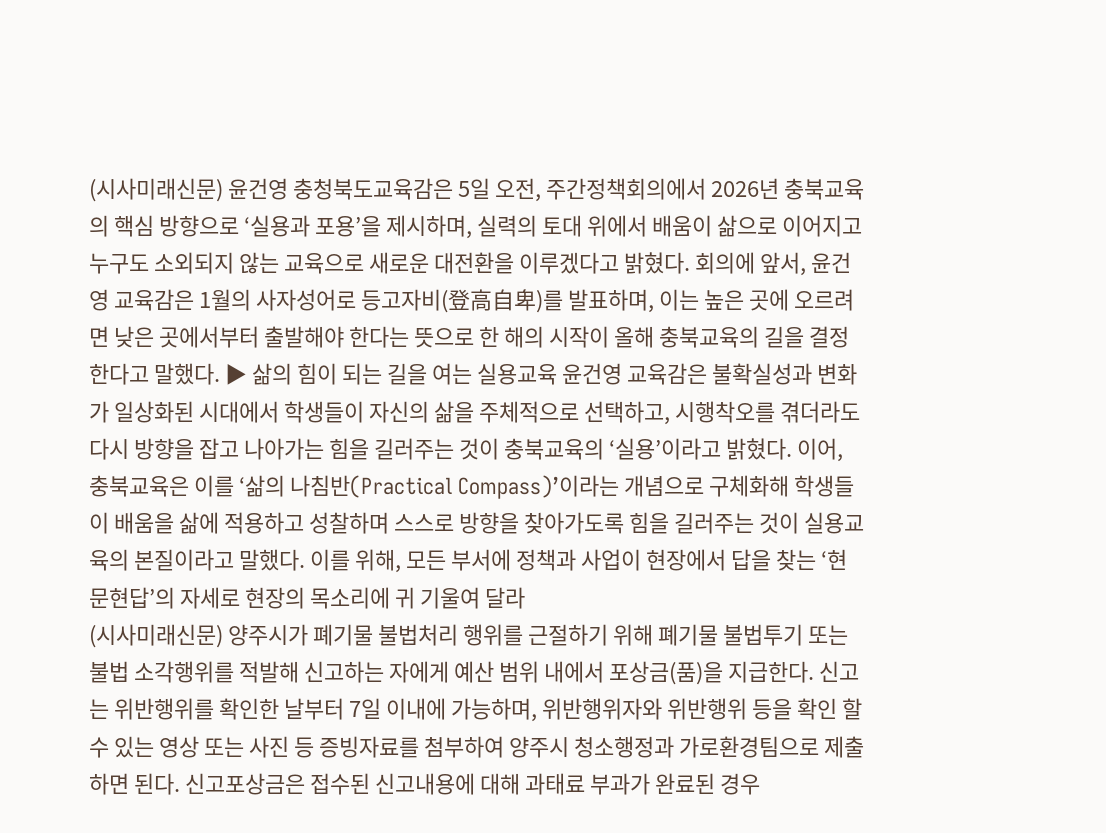(시사미래신문) 윤건영 충청북도교육감은 5일 오전, 주간정책회의에서 2026년 충북교육의 핵심 방향으로 ‘실용과 포용’을 제시하며, 실력의 토대 위에서 배움이 삶으로 이어지고 누구도 소외되지 않는 교육으로 새로운 대전환을 이루겠다고 밝혔다. 회의에 앞서, 윤건영 교육감은 1월의 사자성어로 등고자비(登高自卑)를 발표하며, 이는 높은 곳에 오르려면 낮은 곳에서부터 출발해야 한다는 뜻으로 한 해의 시작이 올해 충북교육의 길을 결정한다고 말했다. ▶ 삶의 힘이 되는 길을 여는 실용교육 윤건영 교육감은 불확실성과 변화가 일상화된 시대에서 학생들이 자신의 삶을 주체적으로 선택하고, 시행착오를 겪더라도 다시 방향을 잡고 나아가는 힘을 길러주는 것이 충북교육의 ‘실용’이라고 밝혔다. 이어, 충북교육은 이를 ‘삶의 나침반(Practical Compass)’이라는 개념으로 구체화해 학생들이 배움을 삶에 적용하고 성찰하며 스스로 방향을 찾아가도록 힘을 길러주는 것이 실용교육의 본질이라고 말했다. 이를 위해, 모든 부서에 정책과 사업이 현장에서 답을 찾는 ‘현문현답’의 자세로 현장의 목소리에 귀 기울여 달라
(시사미래신문) 양주시가 폐기물 불법처리 행위를 근절하기 위해 폐기물 불법투기 또는 불법 소각행위를 적발해 신고하는 자에게 예산 범위 내에서 포상금(품)을 지급한다. 신고는 위반행위를 확인한 날부터 7일 이내에 가능하며, 위반행위자와 위반행위 등을 확인 할 수 있는 영상 또는 사진 등 증빙자료를 첨부하여 양주시 청소행정과 가로환경팀으로 제출하면 된다. 신고포상금은 접수된 신고내용에 대해 과태료 부과가 완료된 경우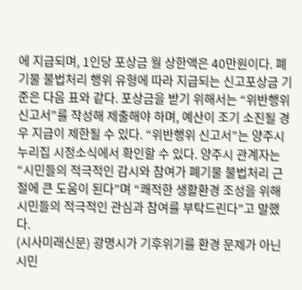에 지급되며, 1인당 포상금 월 상한액은 40만원이다. 폐기물 불법처리 행위 유형에 따라 지급되는 신고포상금 기준은 다음 표와 같다. 포상금을 받기 위해서는 “위반행위 신고서”를 작성해 제출해야 하며, 예산이 조기 소진될 경우 지급이 제한될 수 있다. “위반행위 신고서”는 양주시 누리집 시정소식에서 확인할 수 있다. 양주시 관계자는 “시민들의 적극적인 감시와 참여가 폐기물 불법처리 근절에 큰 도움이 된다”며 “쾌적한 생활환경 조성을 위해 시민들의 적극적인 관심과 참여를 부탁드린다”고 말했다.
(시사미래신문) 광명시가 기후위기를 환경 문제가 아닌 시민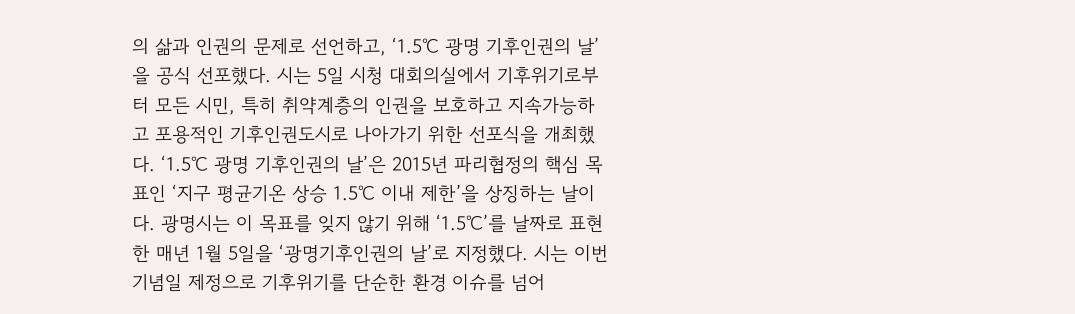의 삶과 인권의 문제로 선언하고, ‘1.5℃ 광명 기후인권의 날’을 공식 선포했다. 시는 5일 시청 대회의실에서 기후위기로부터 모든 시민, 특히 취약계층의 인권을 보호하고 지속가능하고 포용적인 기후인권도시로 나아가기 위한 선포식을 개최했다. ‘1.5℃ 광명 기후인권의 날’은 2015년 파리협정의 핵심 목표인 ‘지구 평균기온 상승 1.5℃ 이내 제한’을 상징하는 날이다. 광명시는 이 목표를 잊지 않기 위해 ‘1.5℃’를 날짜로 표현한 매년 1월 5일을 ‘광명기후인권의 날’로 지정했다. 시는 이번 기념일 제정으로 기후위기를 단순한 환경 이슈를 넘어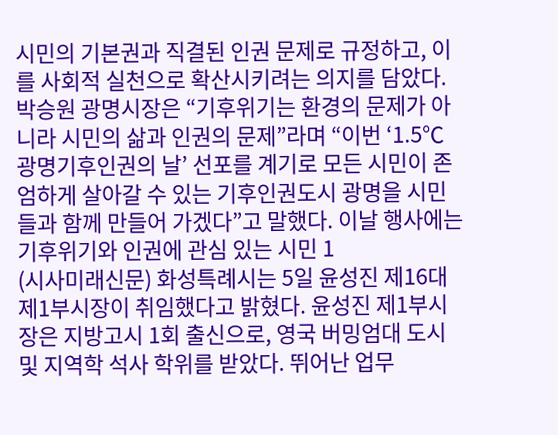시민의 기본권과 직결된 인권 문제로 규정하고, 이를 사회적 실천으로 확산시키려는 의지를 담았다. 박승원 광명시장은 “기후위기는 환경의 문제가 아니라 시민의 삶과 인권의 문제”라며 “이번 ‘1.5℃ 광명기후인권의 날’ 선포를 계기로 모든 시민이 존엄하게 살아갈 수 있는 기후인권도시 광명을 시민들과 함께 만들어 가겠다”고 말했다. 이날 행사에는 기후위기와 인권에 관심 있는 시민 1
(시사미래신문) 화성특례시는 5일 윤성진 제16대 제1부시장이 취임했다고 밝혔다. 윤성진 제1부시장은 지방고시 1회 출신으로, 영국 버밍엄대 도시 및 지역학 석사 학위를 받았다. 뛰어난 업무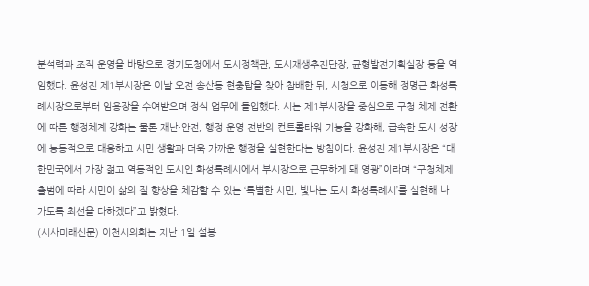분석력과 조직 운영을 바탕으로 경기도청에서 도시정책관, 도시재생추진단장, 균형발전기획실장 등을 역임했다. 윤성진 제1부시장은 이날 오전 송산동 현충탑을 찾아 참배한 뒤, 시청으로 이동해 정명근 화성특례시장으로부터 임용장을 수여받으며 정식 업무에 돌입했다. 시는 제1부시장을 중심으로 구청 체제 전환에 따른 행정체계 강화는 물론 재난·안전, 행정 운영 전반의 컨트롤타워 기능을 강화해, 급속한 도시 성장에 능동적으로 대응하고 시민 생활과 더욱 가까운 행정을 실현한다는 방침이다. 윤성진 제1부시장은 “대한민국에서 가장 젊고 역동적인 도시인 화성특례시에서 부시장으로 근무하게 돼 영광”이라며 “구청체제 출범에 따라 시민이 삶의 질 향상을 체감할 수 있는 ‘특별한 시민, 빛나는 도시 화성특례시’를 실현해 나가도록 최선을 다하겠다”고 밝혔다.
(시사미래신문) 이천시의회는 지난 1일 설봉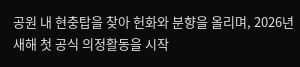공원 내 현충탑을 찾아 헌화와 분향을 올리며, 2026년 새해 첫 공식 의정활동을 시작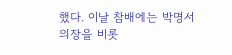했다. 이날 참배에는 박명서 의장을 비롯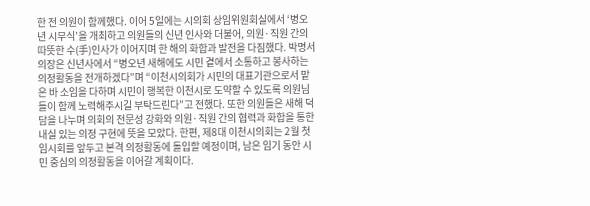한 전 의원이 함께했다. 이어 5일에는 시의회 상임위원회실에서 ‘병오년 시무식’을 개최하고 의원들의 신년 인사와 더불어, 의원·직원 간의 따뜻한 수(手)인사가 이어지며 한 해의 화합과 발전을 다짐했다. 박명서 의장은 신년사에서 “병오년 새해에도 시민 곁에서 소통하고 봉사하는 의정활동을 전개하겠다”며 “이천시의회가 시민의 대표기관으로서 맡은 바 소임을 다하며 시민이 행복한 이천시로 도약할 수 있도록 의원님들이 함께 노력해주시길 부탁드린다”고 전했다. 또한 의원들은 새해 덕담을 나누며 의회의 전문성 강화와 의원·직원 간의 협력과 화합을 통한 내실 있는 의정 구현에 뜻을 모았다. 한편, 제8대 이천시의회는 2월 첫 임시회를 앞두고 본격 의정활동에 돌입할 예정이며, 남은 임기 동안 시민 중심의 의정활동을 이어갈 계획이다.